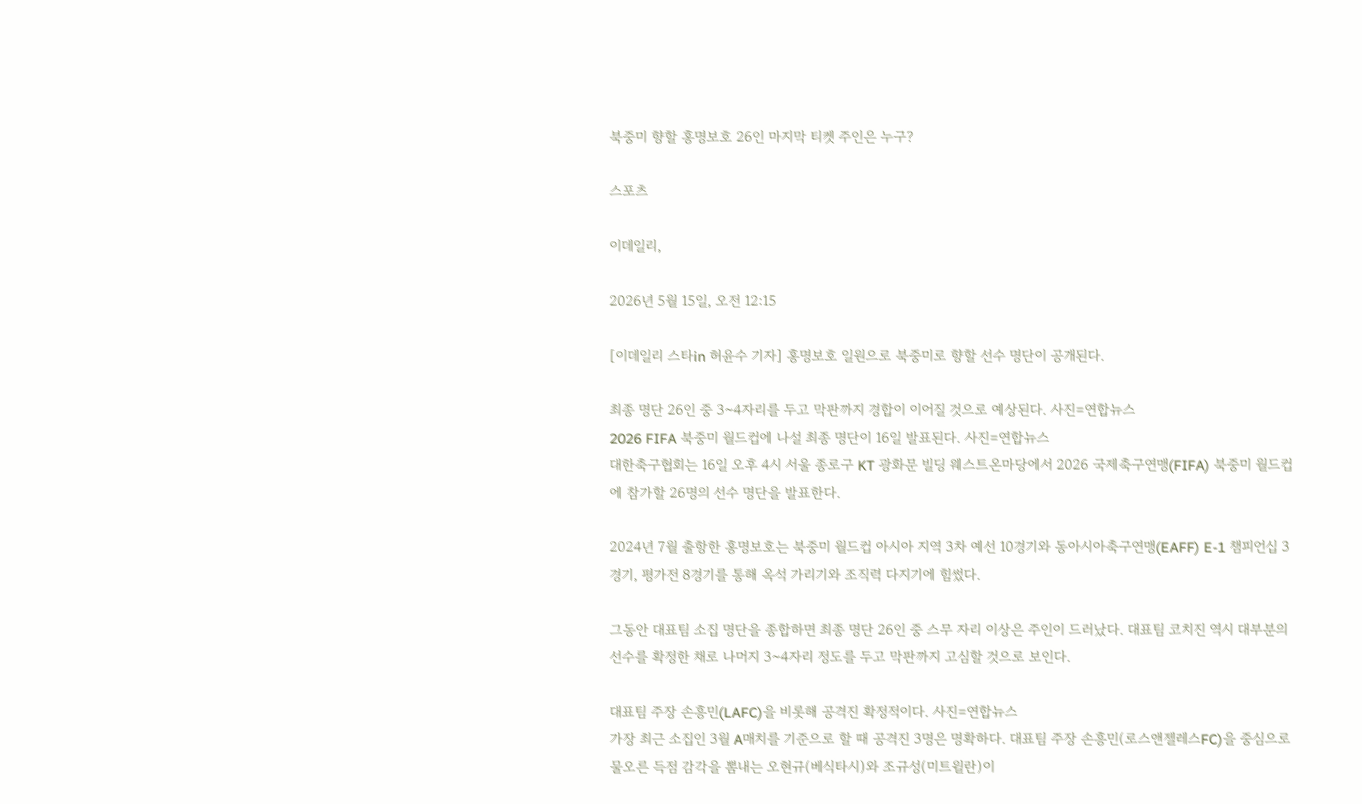북중미 향할 홍명보호 26인 마지막 티켓 주인은 누구?

스포츠

이데일리,

2026년 5월 15일, 오전 12:15

[이데일리 스타in 허윤수 기자] 홍명보호 일원으로 북중미로 향할 선수 명단이 공개된다.

최종 명단 26인 중 3~4자리를 두고 막판까지 경합이 이어질 것으로 예상된다. 사진=연합뉴스
2026 FIFA 북중미 월드컵에 나설 최종 명단이 16일 발표된다. 사진=연합뉴스
대한축구협회는 16일 오후 4시 서울 종로구 KT 광화문 빌딩 웨스트온마당에서 2026 국제축구연맹(FIFA) 북중미 월드컵에 참가할 26명의 선수 명단을 발표한다.

2024년 7월 출항한 홍명보호는 북중미 월드컵 아시아 지역 3차 예선 10경기와 동아시아축구연맹(EAFF) E-1 챔피언십 3경기, 평가전 8경기를 통해 옥석 가리기와 조직력 다지기에 힘썼다.

그동안 대표팀 소집 명단을 종합하면 최종 명단 26인 중 스무 자리 이상은 주인이 드러났다. 대표팀 코치진 역시 대부분의 선수를 확정한 채로 나머지 3~4자리 정도를 두고 막판까지 고심할 것으로 보인다.

대표팀 주장 손흥민(LAFC)을 비롯해 공격진 확정적이다. 사진=연합뉴스
가장 최근 소집인 3월 A매치를 기준으로 할 때 공격진 3명은 명확하다. 대표팀 주장 손흥민(로스앤젤레스FC)을 중심으로 물오른 득점 감각을 뽐내는 오현규(베식타시)와 조규성(미트윌란)이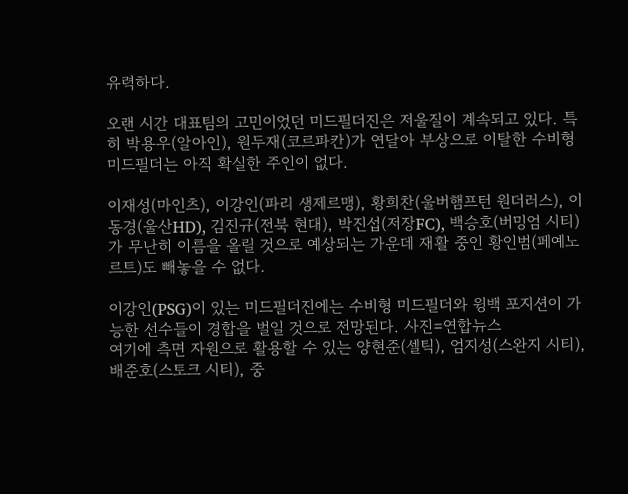유력하다.

오랜 시간 대표팀의 고민이었던 미드필더진은 저울질이 계속되고 있다. 특히 박용우(알아인), 원두재(코르파칸)가 연달아 부상으로 이탈한 수비형 미드필더는 아직 확실한 주인이 없다.

이재성(마인츠), 이강인(파리 생제르맹), 황희찬(울버햄프턴 원더러스), 이동경(울산HD), 김진규(전북 현대), 박진섭(저장FC), 백승호(버밍엄 시티)가 무난히 이름을 올릴 것으로 예상되는 가운데 재활 중인 황인범(페예노르트)도 빼놓을 수 없다.

이강인(PSG)이 있는 미드필더진에는 수비형 미드필더와 윙백 포지션이 가능한 선수들이 경합을 벌일 것으로 전망된다. 사진=연합뉴스
여기에 측면 자원으로 활용할 수 있는 양현준(셀틱), 엄지성(스완지 시티), 배준호(스토크 시티), 중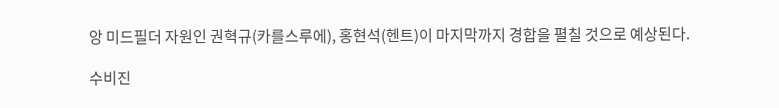앙 미드필더 자원인 권혁규(카를스루에), 홍현석(헨트)이 마지막까지 경합을 펼칠 것으로 예상된다.

수비진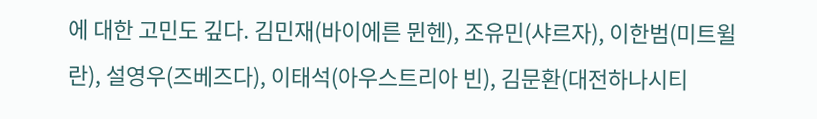에 대한 고민도 깊다. 김민재(바이에른 뮌헨), 조유민(샤르자), 이한범(미트윌란), 설영우(즈베즈다), 이태석(아우스트리아 빈), 김문환(대전하나시티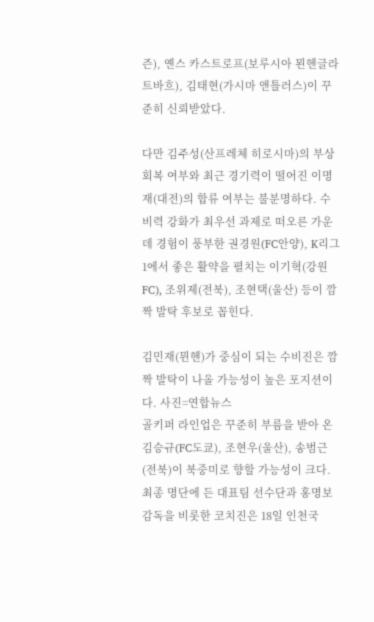즌), 옌스 카스트로프(보루시아 묀헨글라트바흐), 김태현(가시마 앤틀러스)이 꾸준히 신뢰받았다.

다만 김주성(산프레체 히로시마)의 부상 회복 여부와 최근 경기력이 떨어진 이명재(대전)의 합류 여부는 불분명하다. 수비력 강화가 최우선 과제로 떠오른 가운데 경험이 풍부한 권경원(FC안양), K리그1에서 좋은 활약을 펼치는 이기혁(강원FC), 조위제(전북), 조현택(울산) 등이 깜짝 발탁 후보로 꼽힌다.

김민재(뮌헨)가 중심이 되는 수비진은 깜짝 발탁이 나올 가능성이 높은 포지션이다. 사진=연합뉴스
골키퍼 라인업은 꾸준히 부름을 받아 온 김승규(FC도쿄), 조현우(울산), 송범근(전북)이 북중미로 향할 가능성이 크다. 최종 명단에 든 대표팀 선수단과 홍명보 감독을 비롯한 코치진은 18일 인천국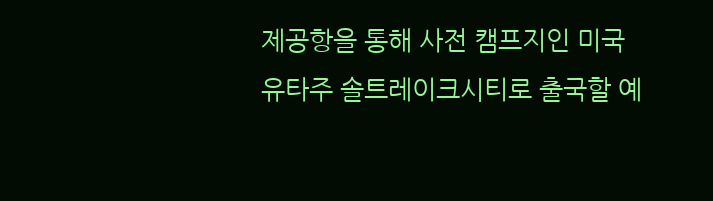제공항을 통해 사전 캠프지인 미국 유타주 솔트레이크시티로 출국할 예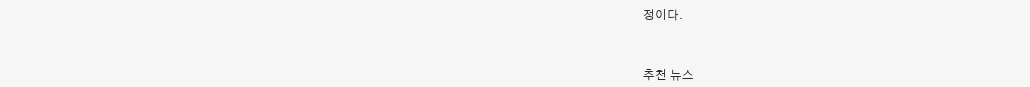정이다.



추천 뉴스